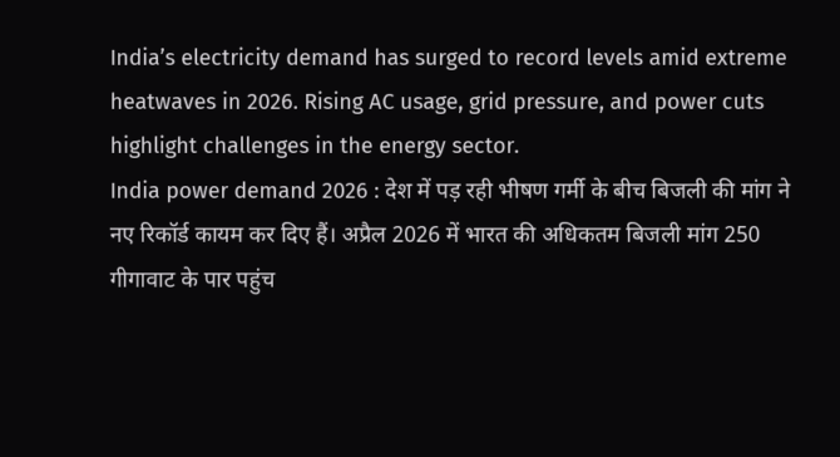India’s electricity demand has surged to record levels amid extreme heatwaves in 2026. Rising AC usage, grid pressure, and power cuts highlight challenges in the energy sector.
India power demand 2026 : देश में पड़ रही भीषण गर्मी के बीच बिजली की मांग ने नए रिकॉर्ड कायम कर दिए हैं। अप्रैल 2026 में भारत की अधिकतम बिजली मांग 250 गीगावाट के पार पहुंच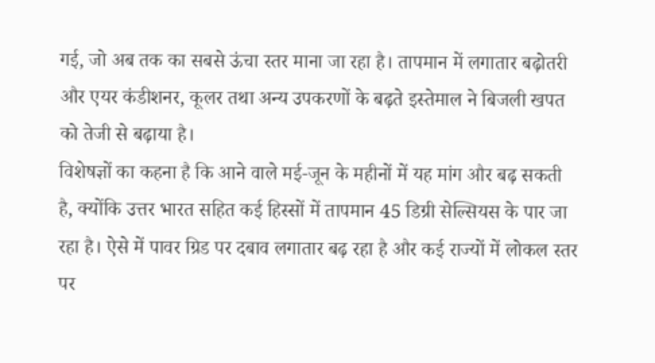गई, जो अब तक का सबसे ऊंचा स्तर माना जा रहा है। तापमान में लगातार बढ़ोतरी और एयर कंडीशनर, कूलर तथा अन्य उपकरणों के बढ़ते इस्तेमाल ने बिजली खपत को तेजी से बढ़ाया है।
विशेषज्ञों का कहना है कि आने वाले मई-जून के महीनों में यह मांग और बढ़ सकती है, क्योंकि उत्तर भारत सहित कई हिस्सों में तापमान 45 डिग्री सेल्सियस के पार जा रहा है। ऐसे में पावर ग्रिड पर दबाव लगातार बढ़ रहा है और कई राज्यों में लोकल स्तर पर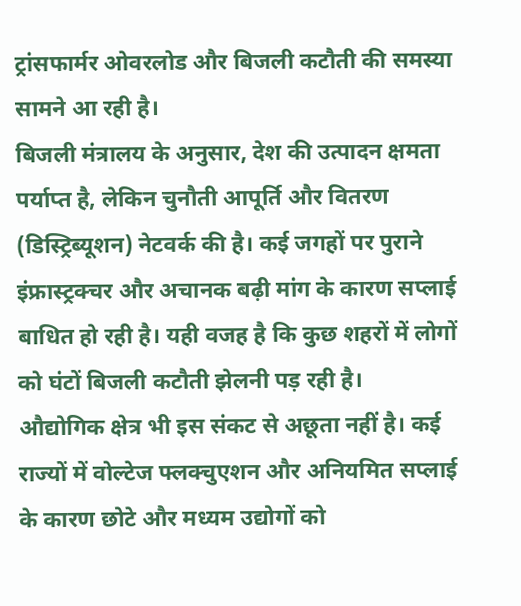ट्रांसफार्मर ओवरलोड और बिजली कटौती की समस्या सामने आ रही है।
बिजली मंत्रालय के अनुसार, देश की उत्पादन क्षमता पर्याप्त है, लेकिन चुनौती आपूर्ति और वितरण (डिस्ट्रिब्यूशन) नेटवर्क की है। कई जगहों पर पुराने इंफ्रास्ट्रक्चर और अचानक बढ़ी मांग के कारण सप्लाई बाधित हो रही है। यही वजह है कि कुछ शहरों में लोगों को घंटों बिजली कटौती झेलनी पड़ रही है।
औद्योगिक क्षेत्र भी इस संकट से अछूता नहीं है। कई राज्यों में वोल्टेज फ्लक्चुएशन और अनियमित सप्लाई के कारण छोटे और मध्यम उद्योगों को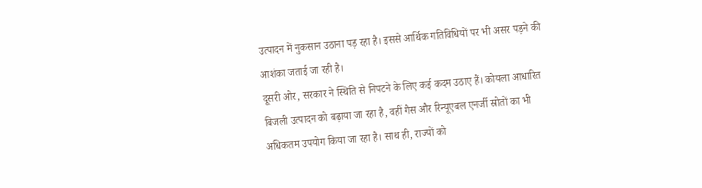उत्पादन में नुकसान उठाना पड़ रहा है। इससे आर्थिक गतिविधियों पर भी असर पड़ने की आशंका जताई जा रही है।
दूसरी ओर, सरकार ने स्थिति से निपटने के लिए कई कदम उठाए हैं। कोयला आधारित बिजली उत्पादन को बढ़ाया जा रहा है, वहीं गैस और रिन्यूएबल एनर्जी स्रोतों का भी अधिकतम उपयोग किया जा रहा है। साथ ही, राज्यों को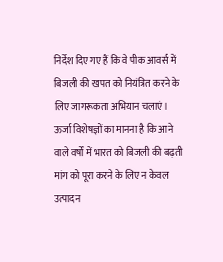निर्देश दिए गए हैं कि वे पीक आवर्स में बिजली की खपत को नियंत्रित करने के लिए जागरूकता अभियान चलाएं।
ऊर्जा विशेषज्ञों का मानना है कि आने वाले वर्षों में भारत को बिजली की बढ़ती मांग को पूरा करने के लिए न केवल उत्पादन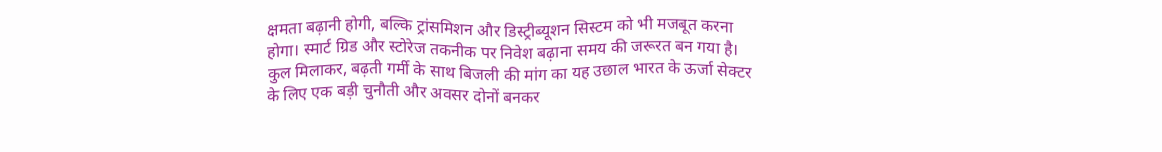क्षमता बढ़ानी होगी, बल्कि ट्रांसमिशन और डिस्ट्रीब्यूशन सिस्टम को भी मजबूत करना होगा। स्मार्ट ग्रिड और स्टोरेज तकनीक पर निवेश बढ़ाना समय की जरूरत बन गया है। कुल मिलाकर, बढ़ती गर्मी के साथ बिजली की मांग का यह उछाल भारत के ऊर्जा सेक्टर के लिए एक बड़ी चुनौती और अवसर दोनों बनकर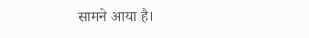सामने आया है।